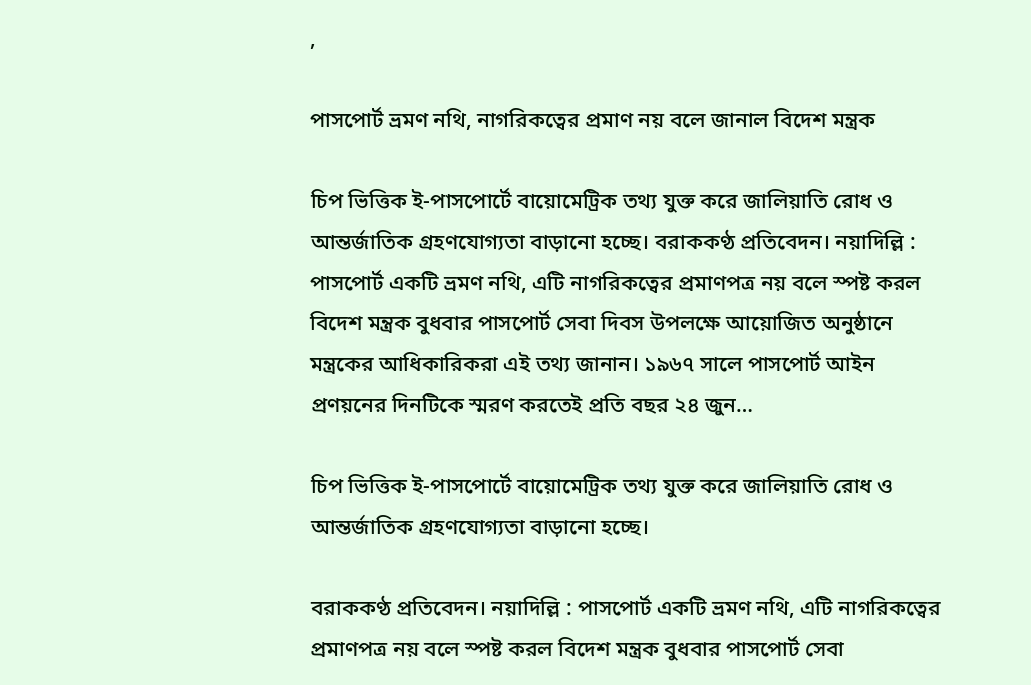,

পাসপোর্ট ভ্রমণ নথি, নাগরিকত্বের প্রমাণ নয় বলে জানাল বিদেশ মন্ত্রক

চিপ ভিত্তিক ই-পাসপোর্টে বায়োমেট্রিক তথ্য যুক্ত করে জালিয়াতি রোধ ও আন্তর্জাতিক গ্রহণযোগ্যতা বাড়ানো হচ্ছে। বরাককণ্ঠ প্রতিবেদন। নয়াদিল্লি : পাসপোর্ট একটি ভ্রমণ নথি, এটি নাগরিকত্বের প্রমাণপত্র নয় বলে স্পষ্ট করল বিদেশ মন্ত্রক বুধবার পাসপোর্ট সেবা দিবস উপলক্ষে আয়োজিত অনুষ্ঠানে মন্ত্রকের আধিকারিকরা এই তথ্য জানান। ১৯৬৭ সালে পাসপোর্ট আইন প্রণয়নের দিনটিকে স্মরণ করতেই প্রতি বছর ২৪ জুন…

চিপ ভিত্তিক ই-পাসপোর্টে বায়োমেট্রিক তথ্য যুক্ত করে জালিয়াতি রোধ ও আন্তর্জাতিক গ্রহণযোগ্যতা বাড়ানো হচ্ছে।

বরাককণ্ঠ প্রতিবেদন। নয়াদিল্লি : পাসপোর্ট একটি ভ্রমণ নথি, এটি নাগরিকত্বের প্রমাণপত্র নয় বলে স্পষ্ট করল বিদেশ মন্ত্রক বুধবার পাসপোর্ট সেবা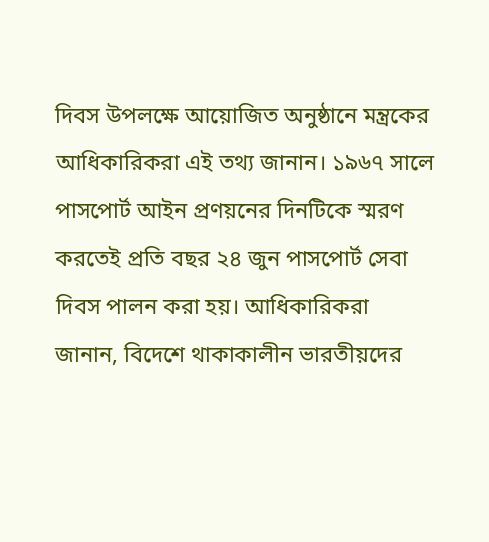দিবস উপলক্ষে আয়োজিত অনুষ্ঠানে মন্ত্রকের আধিকারিকরা এই তথ্য জানান। ১৯৬৭ সালে পাসপোর্ট আইন প্রণয়নের দিনটিকে স্মরণ করতেই প্রতি বছর ২৪ জুন পাসপোর্ট সেবা দিবস পালন করা হয়। আধিকারিকরা জানান, বিদেশে থাকাকালীন ভারতীয়দের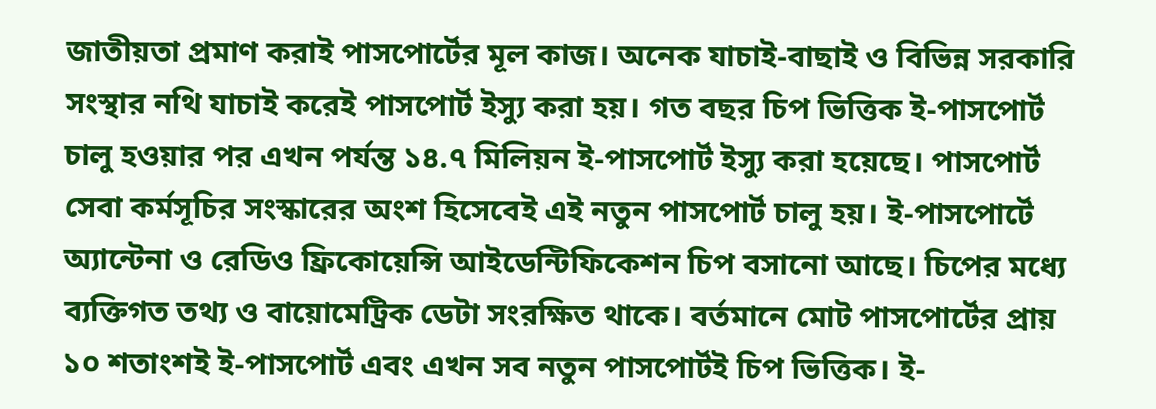জাতীয়তা প্রমাণ করাই পাসপোর্টের মূল কাজ। অনেক যাচাই-বাছাই ও বিভিন্ন সরকারি সংস্থার নথি যাচাই করেই পাসপোর্ট ইস্যু করা হয়। গত বছর চিপ ভিত্তিক ই-পাসপোর্ট চালু হওয়ার পর এখন পর্যন্ত ১৪.৭ মিলিয়ন ই-পাসপোর্ট ইস্যু করা হয়েছে। পাসপোর্ট সেবা কর্মসূচির সংস্কারের অংশ হিসেবেই এই নতুন পাসপোর্ট চালু হয়। ই-পাসপোর্টে অ্যান্টেনা ও রেডিও ফ্রিকোয়েন্সি আইডেন্টিফিকেশন চিপ বসানো আছে। চিপের মধ্যে ব্যক্তিগত তথ্য ও বায়োমেট্রিক ডেটা সংরক্ষিত থাকে। বর্তমানে মোট পাসপোর্টের প্রায় ১০ শতাংশই ই-পাসপোর্ট এবং এখন সব নতুন পাসপোর্টই চিপ ভিত্তিক। ই-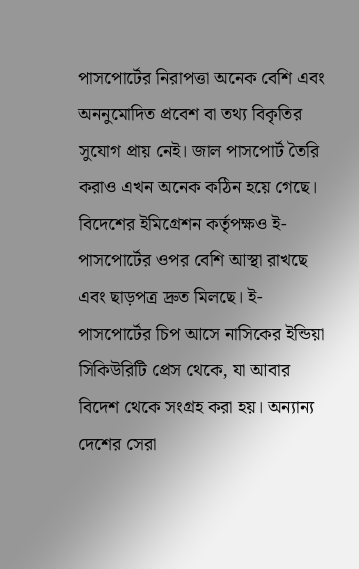পাসপোর্টের নিরাপত্তা অনেক বেশি এবং অননুমোদিত প্রবেশ বা তথ্য বিকৃতির সুযোগ প্রায় নেই। জাল পাসপোর্ট তৈরি করাও এখন অনেক কঠিন হয়ে গেছে। বিদেশের ইমিগ্রেশন কর্তৃপক্ষও ই-পাসপোর্টের ওপর বেশি আস্থা রাখছে এবং ছাড়পত্র দ্রুত মিলছে। ই-পাসপোর্টের চিপ আসে নাসিকের ইন্ডিয়া সিকিউরিটি প্রেস থেকে, যা আবার বিদেশ থেকে সংগ্রহ করা হয়। অন্যান্য দেশের সেরা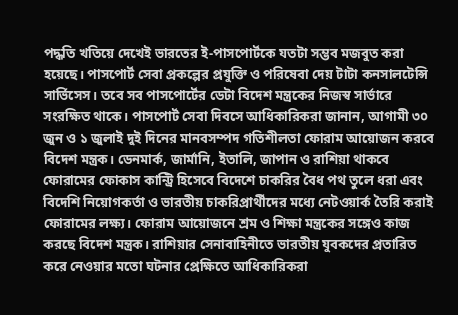পদ্ধতি খতিয়ে দেখেই ভারতের ই-পাসপোর্টকে যতটা সম্ভব মজবুত করা হয়েছে। পাসপোর্ট সেবা প্রকল্পের প্রযুক্তি ও পরিষেবা দেয় টাটা কনসালটেন্সি সার্ভিসেস। তবে সব পাসপোর্টের ডেটা বিদেশ মন্ত্রকের নিজস্ব সার্ভারে সংরক্ষিত থাকে। পাসপোর্ট সেবা দিবসে আধিকারিকরা জানান, আগামী ৩০ জুন ও ১ জুলাই দুই দিনের মানবসম্পদ গতিশীলতা ফোরাম আয়োজন করবে বিদেশ মন্ত্রক। ডেনমার্ক, জার্মানি, ইতালি, জাপান ও রাশিয়া থাকবে ফোরামের ফোকাস কান্ট্রি হিসেবে বিদেশে চাকরির বৈধ পথ তুলে ধরা এবং বিদেশি নিয়োগকর্তা ও ভারতীয় চাকরিপ্রার্থীদের মধ্যে নেটওয়ার্ক তৈরি করাই ফোরামের লক্ষ্য। ফোরাম আয়োজনে শ্রম ও শিক্ষা মন্ত্রকের সঙ্গেও কাজ করছে বিদেশ মন্ত্রক। রাশিয়ার সেনাবাহিনীতে ভারতীয় যুবকদের প্রতারিত করে নেওয়ার মতো ঘটনার প্রেক্ষিতে আধিকারিকরা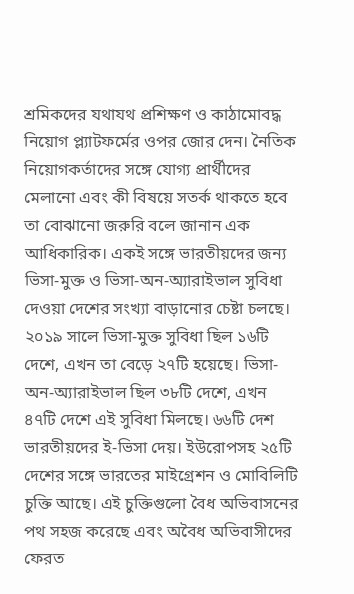শ্রমিকদের যথাযথ প্রশিক্ষণ ও কাঠামোবদ্ধ নিয়োগ প্ল্যাটফর্মের ওপর জোর দেন। নৈতিক নিয়োগকর্তাদের সঙ্গে যোগ্য প্রার্থীদের মেলানো এবং কী বিষয়ে সতর্ক থাকতে হবে তা বোঝানো জরুরি বলে জানান এক আধিকারিক। একই সঙ্গে ভারতীয়দের জন্য ভিসা-মুক্ত ও ভিসা-অন-অ্যারাইভাল সুবিধা দেওয়া দেশের সংখ্যা বাড়ানোর চেষ্টা চলছে। ২০১৯ সালে ভিসা-মুক্ত সুবিধা ছিল ১৬টি দেশে, এখন তা বেড়ে ২৭টি হয়েছে। ভিসা-অন-অ্যারাইভাল ছিল ৩৮টি দেশে, এখন ৪৭টি দেশে এই সুবিধা মিলছে। ৬৬টি দেশ ভারতীয়দের ই-ভিসা দেয়। ইউরোপসহ ২৫টি দেশের সঙ্গে ভারতের মাইগ্রেশন ও মোবিলিটি চুক্তি আছে। এই চুক্তিগুলো বৈধ অভিবাসনের পথ সহজ করেছে এবং অবৈধ অভিবাসীদের ফেরত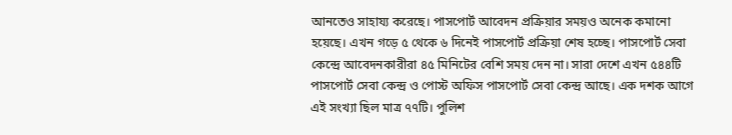আনতেও সাহায্য করেছে। পাসপোর্ট আবেদন প্রক্রিয়ার সময়ও অনেক কমানো হয়েছে। এখন গড়ে ৫ থেকে ৬ দিনেই পাসপোর্ট প্রক্রিয়া শেষ হচ্ছে। পাসপোর্ট সেবা কেন্দ্রে আবেদনকারীরা ৪৫ মিনিটের বেশি সময় দেন না। সারা দেশে এখন ৫৪৪টি পাসপোর্ট সেবা কেন্দ্র ও পোস্ট অফিস পাসপোর্ট সেবা কেন্দ্র আছে। এক দশক আগে এই সংখ্যা ছিল মাত্র ৭৭টি। পুলিশ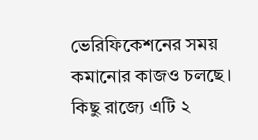ভেরিফিকেশনের সময় কমানোর কাজও চলছে। কিছু রাজ্যে এটি ২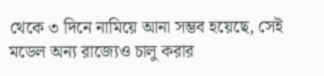থেকে ৩ দিনে নামিয়ে আনা সম্ভব হয়েছে, সেই মডেল অন্য রাজ্যেও চালু করার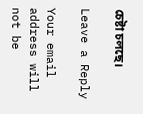চেষ্টা চলছে।

Leave a Reply

Your email address will not be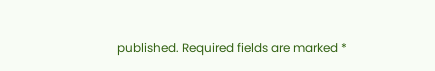published. Required fields are marked *